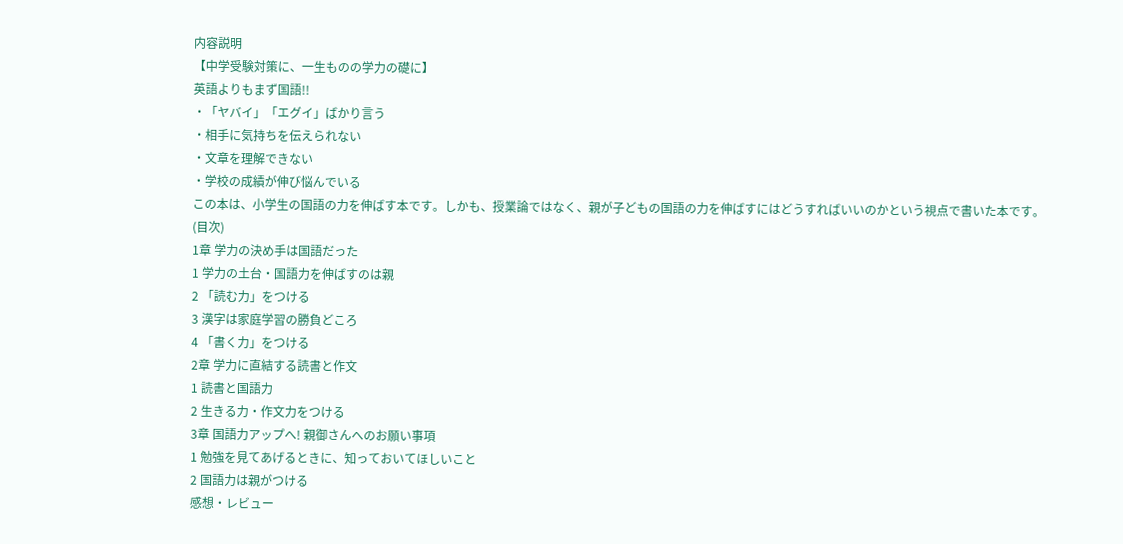内容説明
【中学受験対策に、一生ものの学力の礎に】
英語よりもまず国語!!
・「ヤバイ」「エグイ」ばかり言う
・相手に気持ちを伝えられない
・文章を理解できない
・学校の成績が伸び悩んでいる
この本は、小学生の国語の力を伸ばす本です。しかも、授業論ではなく、親が子どもの国語の力を伸ばすにはどうすればいいのかという視点で書いた本です。
(目次)
1章 学力の決め手は国語だった
1 学力の土台・国語力を伸ばすのは親
2 「読む力」をつける
3 漢字は家庭学習の勝負どころ
4 「書く力」をつける
2章 学力に直結する読書と作文
1 読書と国語力
2 生きる力・作文力をつける
3章 国語力アップへ! 親御さんへのお願い事項
1 勉強を見てあげるときに、知っておいてほしいこと
2 国語力は親がつける
感想・レビュー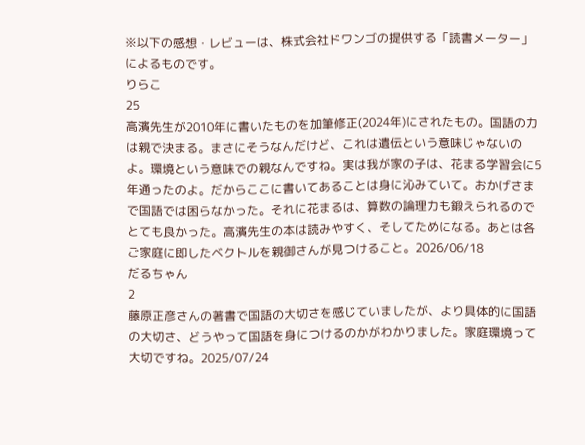※以下の感想・レビューは、株式会社ドワンゴの提供する「読書メーター」によるものです。
りらこ
25
高濱先生が2010年に書いたものを加筆修正(2024年)にされたもの。国語の力は親で決まる。まさにそうなんだけど、これは遺伝という意味じゃないのよ。環境という意味での親なんですね。実は我が家の子は、花まる学習会に5年通ったのよ。だからここに書いてあることは身に沁みていて。おかげさまで国語では困らなかった。それに花まるは、算数の論理力も鍛えられるのでとても良かった。高濱先生の本は読みやすく、そしてためになる。あとは各ご家庭に即したベクトルを親御さんが見つけること。2026/06/18
だるちゃん
2
藤原正彦さんの著書で国語の大切さを感じていましたが、より具体的に国語の大切さ、どうやって国語を身につけるのかがわかりました。家庭環境って大切ですね。2025/07/24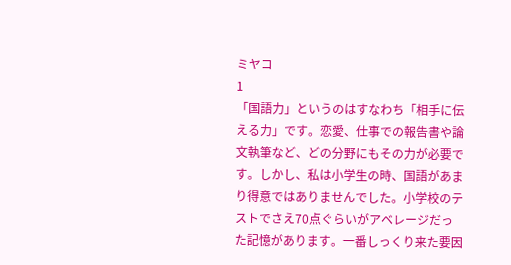ミヤコ
1
「国語力」というのはすなわち「相手に伝える力」です。恋愛、仕事での報告書や論文執筆など、どの分野にもその力が必要です。しかし、私は小学生の時、国語があまり得意ではありませんでした。小学校のテストでさえ70点ぐらいがアベレージだった記憶があります。一番しっくり来た要因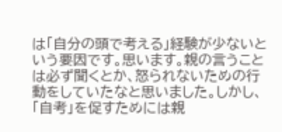は「自分の頭で考える」経験が少ないという要因です。思います。親の言うことは必ず聞くとか、怒られないための行動をしていたなと思いました。しかし、「自考」を促すためには親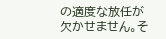の適度な放任が欠かせません。そ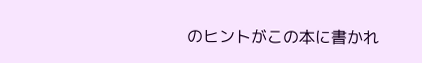のヒントがこの本に書かれ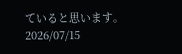ていると思います。2026/07/15